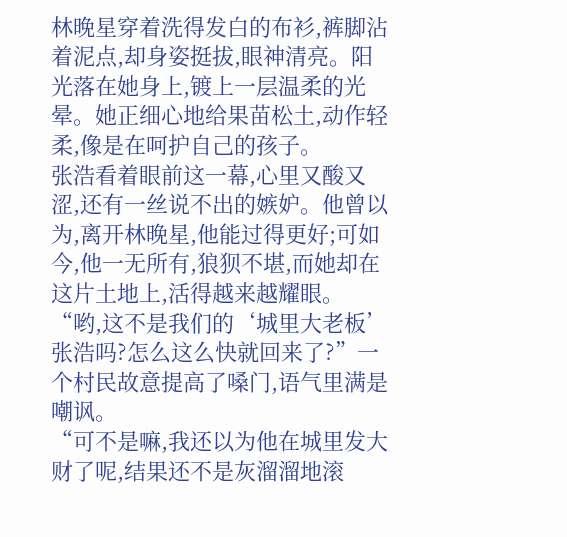林晚星穿着洗得发白的布衫,裤脚沾着泥点,却身姿挺拔,眼神清亮。阳光落在她身上,镀上一层温柔的光晕。她正细心地给果苗松土,动作轻柔,像是在呵护自己的孩子。
张浩看着眼前这一幕,心里又酸又涩,还有一丝说不出的嫉妒。他曾以为,离开林晚星,他能过得更好;可如今,他一无所有,狼狈不堪,而她却在这片土地上,活得越来越耀眼。
“哟,这不是我们的‘城里大老板’张浩吗?怎么这么快就回来了?”一个村民故意提高了嗓门,语气里满是嘲讽。
“可不是嘛,我还以为他在城里发大财了呢,结果还不是灰溜溜地滚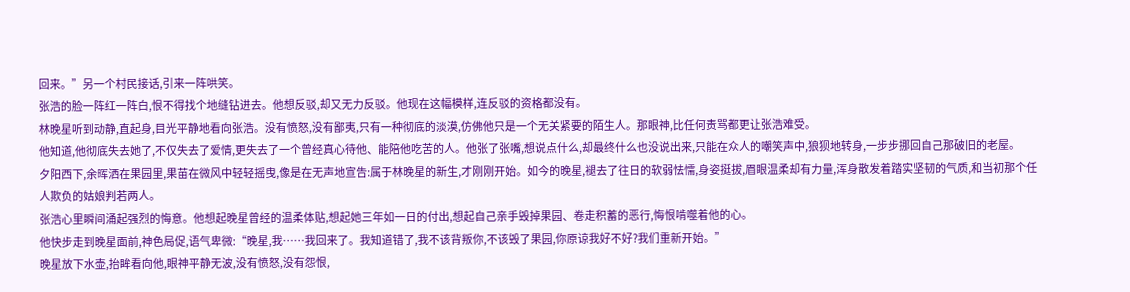回来。”另一个村民接话,引来一阵哄笑。
张浩的脸一阵红一阵白,恨不得找个地缝钻进去。他想反驳,却又无力反驳。他现在这幅模样,连反驳的资格都没有。
林晚星听到动静,直起身,目光平静地看向张浩。没有愤怒,没有鄙夷,只有一种彻底的淡漠,仿佛他只是一个无关紧要的陌生人。那眼神,比任何责骂都更让张浩难受。
他知道,他彻底失去她了,不仅失去了爱情,更失去了一个曾经真心待他、能陪他吃苦的人。他张了张嘴,想说点什么,却最终什么也没说出来,只能在众人的嘲笑声中,狼狈地转身,一步步挪回自己那破旧的老屋。
夕阳西下,余晖洒在果园里,果苗在微风中轻轻摇曳,像是在无声地宣告:属于林晚星的新生,才刚刚开始。如今的晚星,褪去了往日的软弱怯懦,身姿挺拔,眉眼温柔却有力量,浑身散发着踏实坚韧的气质,和当初那个任人欺负的姑娘判若两人。
张浩心里瞬间涌起强烈的悔意。他想起晚星曾经的温柔体贴,想起她三年如一日的付出,想起自己亲手毁掉果园、卷走积蓄的恶行,悔恨啃噬着他的心。
他快步走到晚星面前,神色局促,语气卑微:“晚星,我……我回来了。我知道错了,我不该背叛你,不该毁了果园,你原谅我好不好?我们重新开始。”
晚星放下水壶,抬眸看向他,眼神平静无波,没有愤怒,没有怨恨,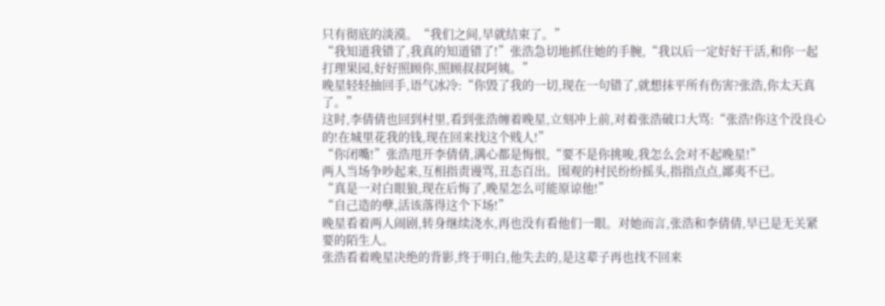只有彻底的淡漠。“我们之间,早就结束了。”
“我知道我错了,我真的知道错了!”张浩急切地抓住她的手腕,“我以后一定好好干活,和你一起打理果园,好好照顾你,照顾叔叔阿姨。”
晚星轻轻抽回手,语气冰冷:“你毁了我的一切,现在一句错了,就想抹平所有伤害?张浩,你太天真了。”
这时,李倩倩也回到村里,看到张浩缠着晚星,立刻冲上前,对着张浩破口大骂:“张浩!你这个没良心的!在城里花我的钱,现在回来找这个贱人!”
“你闭嘴!”张浩甩开李倩倩,满心都是悔恨,“要不是你挑唆,我怎么会对不起晚星!”
两人当场争吵起来,互相指责谩骂,丑态百出。围观的村民纷纷摇头,指指点点,鄙夷不已。
“真是一对白眼狼,现在后悔了,晚星怎么可能原谅他!”
“自己造的孽,活该落得这个下场!”
晚星看着两人闹剧,转身继续浇水,再也没有看他们一眼。对她而言,张浩和李倩倩,早已是无关紧要的陌生人。
张浩看着晚星决绝的背影,终于明白,他失去的,是这辈子再也找不回来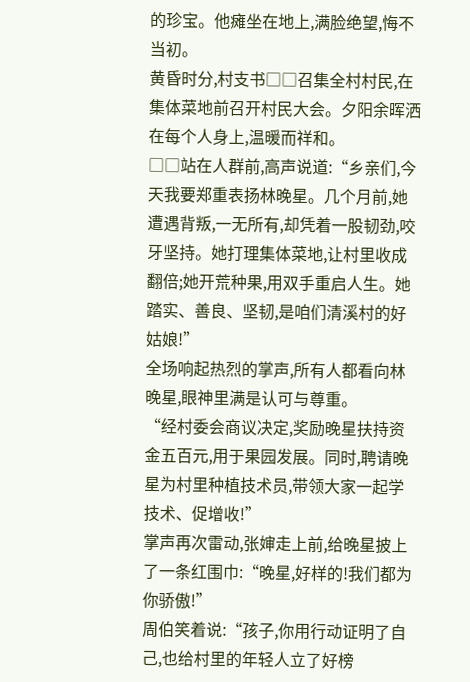的珍宝。他瘫坐在地上,满脸绝望,悔不当初。
黄昏时分,村支书□□召集全村村民,在集体菜地前召开村民大会。夕阳余晖洒在每个人身上,温暖而祥和。
□□站在人群前,高声说道:“乡亲们,今天我要郑重表扬林晚星。几个月前,她遭遇背叛,一无所有,却凭着一股韧劲,咬牙坚持。她打理集体菜地,让村里收成翻倍;她开荒种果,用双手重启人生。她踏实、善良、坚韧,是咱们清溪村的好姑娘!”
全场响起热烈的掌声,所有人都看向林晚星,眼神里满是认可与尊重。
“经村委会商议决定,奖励晚星扶持资金五百元,用于果园发展。同时,聘请晚星为村里种植技术员,带领大家一起学技术、促增收!”
掌声再次雷动,张婶走上前,给晚星披上了一条红围巾:“晚星,好样的!我们都为你骄傲!”
周伯笑着说:“孩子,你用行动证明了自己,也给村里的年轻人立了好榜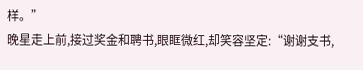样。”
晚星走上前,接过奖金和聘书,眼眶微红,却笑容坚定:“谢谢支书,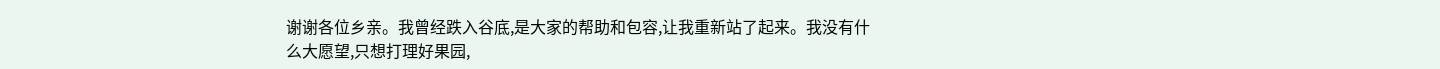谢谢各位乡亲。我曾经跌入谷底,是大家的帮助和包容,让我重新站了起来。我没有什么大愿望,只想打理好果园,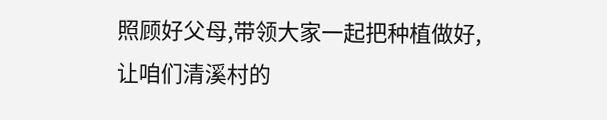照顾好父母,带领大家一起把种植做好,让咱们清溪村的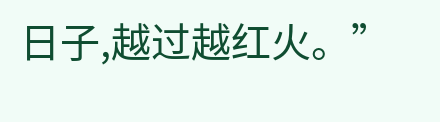日子,越过越红火。”